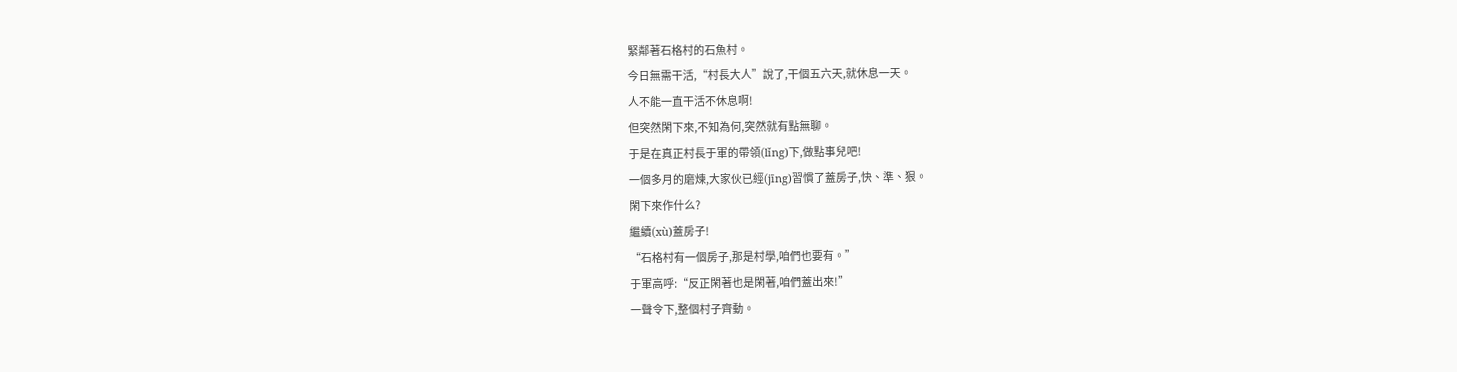緊鄰著石格村的石魚村。
今日無需干活,“村長大人”說了,干個五六天,就休息一天。
人不能一直干活不休息啊!
但突然閑下來,不知為何,突然就有點無聊。
于是在真正村長于軍的帶領(lǐng)下,做點事兒吧!
一個多月的磨煉,大家伙已經(jīng)習慣了蓋房子,快、準、狠。
閑下來作什么?
繼續(xù)蓋房子!
“石格村有一個房子,那是村學,咱們也要有。”
于軍高呼:“反正閑著也是閑著,咱們蓋出來!”
一聲令下,整個村子齊動。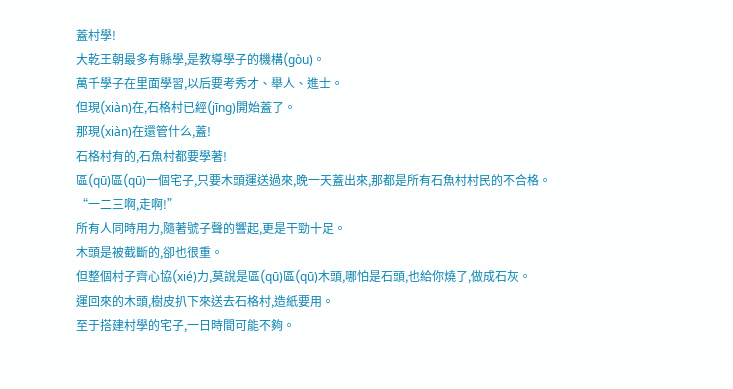蓋村學!
大乾王朝最多有縣學,是教導學子的機構(gòu)。
萬千學子在里面學習,以后要考秀才、舉人、進士。
但現(xiàn)在,石格村已經(jīng)開始蓋了。
那現(xiàn)在還管什么,蓋!
石格村有的,石魚村都要學著!
區(qū)區(qū)一個宅子,只要木頭運送過來,晚一天蓋出來,那都是所有石魚村村民的不合格。
“一二三啊,走啊!”
所有人同時用力,隨著號子聲的響起,更是干勁十足。
木頭是被截斷的,卻也很重。
但整個村子齊心協(xié)力,莫說是區(qū)區(qū)木頭,哪怕是石頭,也給你燒了,做成石灰。
運回來的木頭,樹皮扒下來送去石格村,造紙要用。
至于搭建村學的宅子,一日時間可能不夠。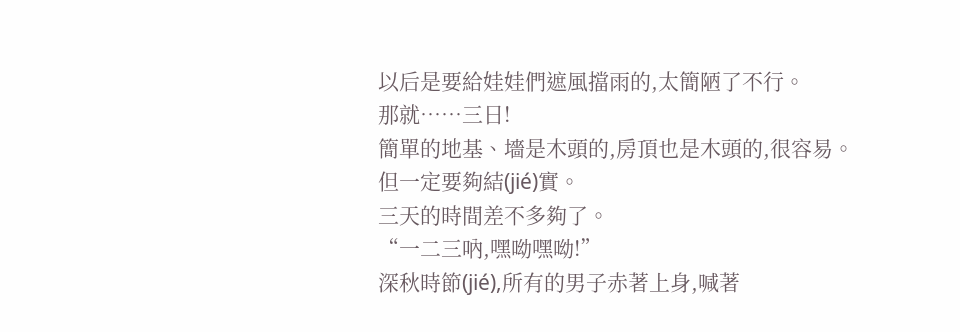以后是要給娃娃們遮風擋雨的,太簡陋了不行。
那就……三日!
簡單的地基、墻是木頭的,房頂也是木頭的,很容易。
但一定要夠結(jié)實。
三天的時間差不多夠了。
“一二三吶,嘿呦嘿呦!”
深秋時節(jié),所有的男子赤著上身,喊著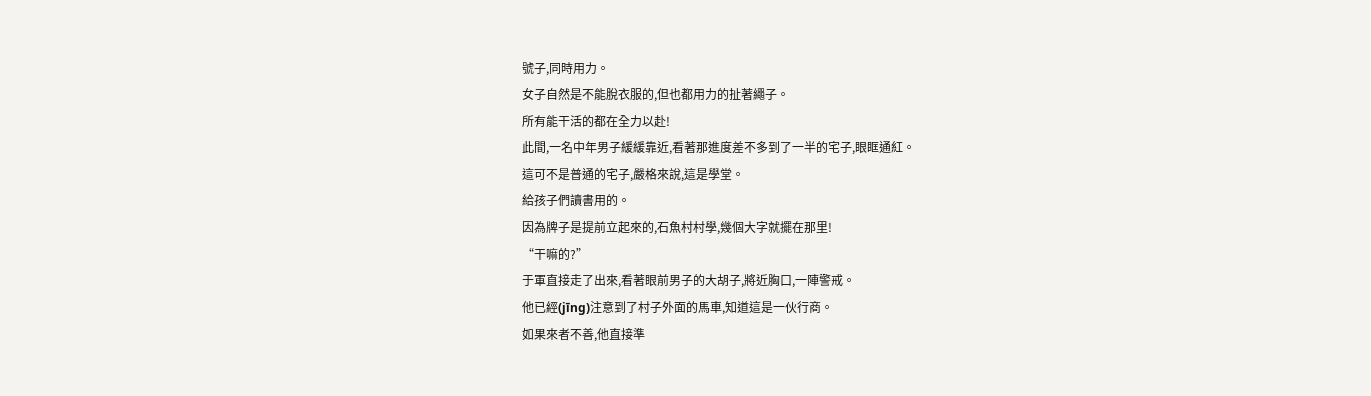號子,同時用力。
女子自然是不能脫衣服的,但也都用力的扯著繩子。
所有能干活的都在全力以赴!
此間,一名中年男子緩緩靠近,看著那進度差不多到了一半的宅子,眼眶通紅。
這可不是普通的宅子,嚴格來說,這是學堂。
給孩子們讀書用的。
因為牌子是提前立起來的,石魚村村學,幾個大字就擺在那里!
“干嘛的?”
于軍直接走了出來,看著眼前男子的大胡子,將近胸口,一陣警戒。
他已經(jīng)注意到了村子外面的馬車,知道這是一伙行商。
如果來者不善,他直接準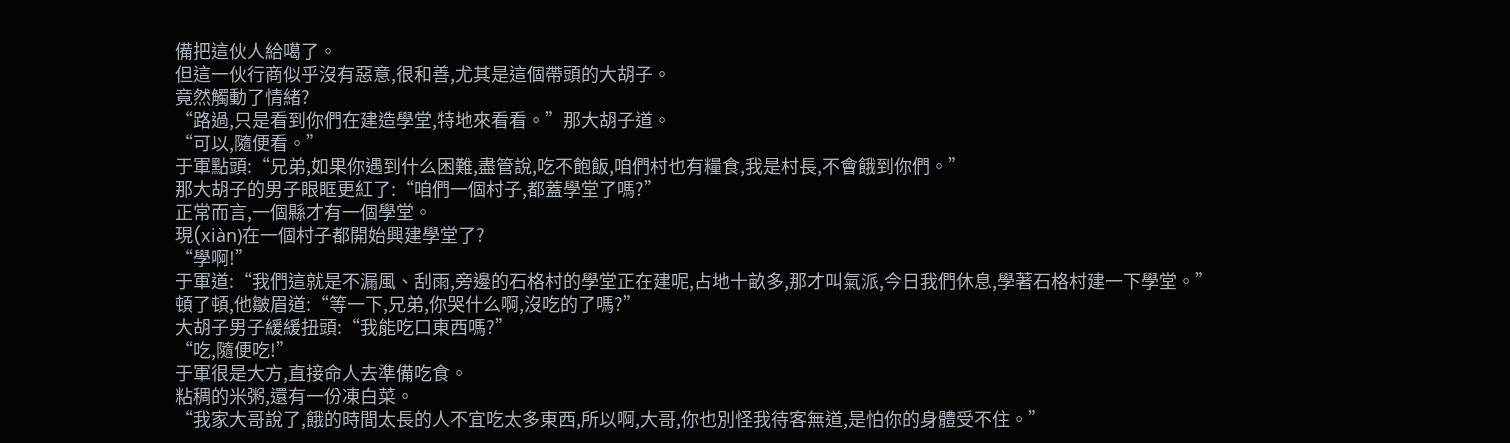備把這伙人給噶了。
但這一伙行商似乎沒有惡意,很和善,尤其是這個帶頭的大胡子。
竟然觸動了情緒?
“路過,只是看到你們在建造學堂,特地來看看。”那大胡子道。
“可以,隨便看。”
于軍點頭:“兄弟,如果你遇到什么困難,盡管說,吃不飽飯,咱們村也有糧食,我是村長,不會餓到你們。”
那大胡子的男子眼眶更紅了:“咱們一個村子,都蓋學堂了嗎?”
正常而言,一個縣才有一個學堂。
現(xiàn)在一個村子都開始興建學堂了?
“學啊!”
于軍道:“我們這就是不漏風、刮雨,旁邊的石格村的學堂正在建呢,占地十畝多,那才叫氣派,今日我們休息,學著石格村建一下學堂。”
頓了頓,他皺眉道:“等一下,兄弟,你哭什么啊,沒吃的了嗎?”
大胡子男子緩緩扭頭:“我能吃口東西嗎?”
“吃,隨便吃!”
于軍很是大方,直接命人去準備吃食。
粘稠的米粥,還有一份凍白菜。
“我家大哥說了,餓的時間太長的人不宜吃太多東西,所以啊,大哥,你也別怪我待客無道,是怕你的身體受不住。”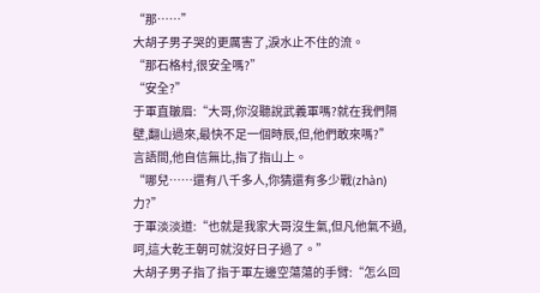“那……”
大胡子男子哭的更厲害了,淚水止不住的流。
“那石格村,很安全嗎?”
“安全?”
于軍直皺眉:“大哥,你沒聽說武義軍嗎?就在我們隔壁,翻山過來,最快不足一個時辰,但,他們敢來嗎?”
言語間,他自信無比,指了指山上。
“哪兒……還有八千多人,你猜還有多少戰(zhàn)力?”
于軍淡淡道:“也就是我家大哥沒生氣,但凡他氣不過,呵,這大乾王朝可就沒好日子過了。”
大胡子男子指了指于軍左邊空蕩蕩的手臂:“怎么回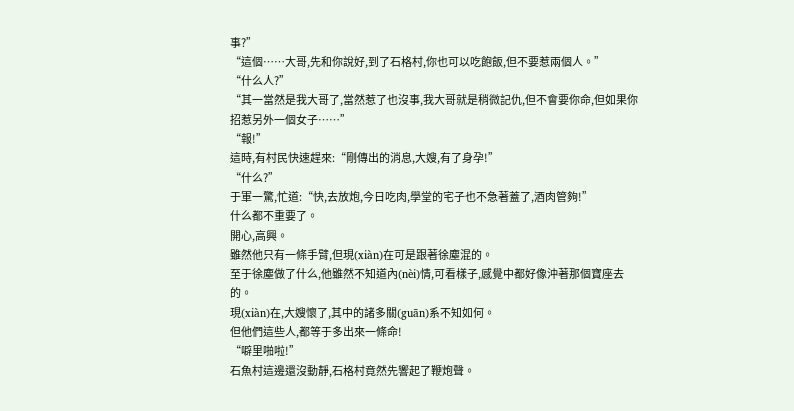事?”
“這個……大哥,先和你說好,到了石格村,你也可以吃飽飯,但不要惹兩個人。”
“什么人?”
“其一當然是我大哥了,當然惹了也沒事,我大哥就是稍微記仇,但不會要你命,但如果你招惹另外一個女子……”
“報!”
這時,有村民快速趕來:“剛傳出的消息,大嫂,有了身孕!”
“什么?”
于軍一驚,忙道:“快,去放炮,今日吃肉,學堂的宅子也不急著蓋了,酒肉管夠!”
什么都不重要了。
開心,高興。
雖然他只有一條手臂,但現(xiàn)在可是跟著徐塵混的。
至于徐塵做了什么,他雖然不知道內(nèi)情,可看樣子,感覺中都好像沖著那個寶座去的。
現(xiàn)在,大嫂懷了,其中的諸多關(guān)系不知如何。
但他們這些人,都等于多出來一條命!
“噼里啪啦!”
石魚村這邊還沒動靜,石格村竟然先響起了鞭炮聲。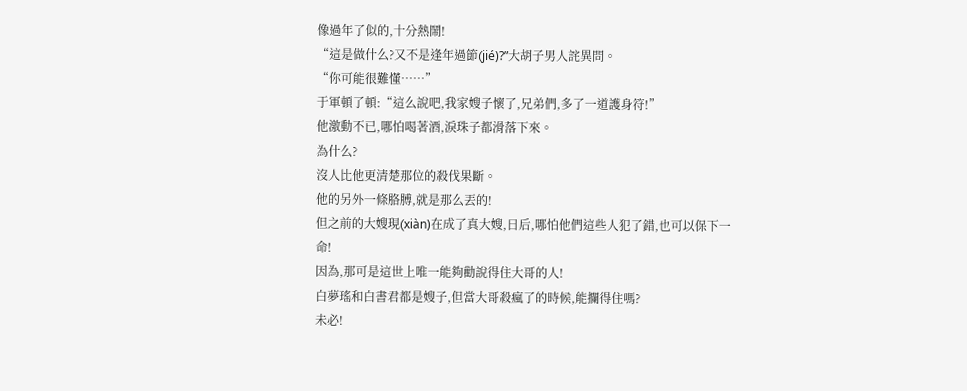像過年了似的,十分熱鬧!
“這是做什么?又不是逢年過節(jié)?”大胡子男人詫異問。
“你可能很難懂……”
于軍頓了頓:“這么說吧,我家嫂子懷了,兄弟們,多了一道護身符!”
他激動不已,哪怕喝著酒,淚珠子都滑落下來。
為什么?
沒人比他更清楚那位的殺伐果斷。
他的另外一條胳膊,就是那么丟的!
但之前的大嫂現(xiàn)在成了真大嫂,日后,哪怕他們這些人犯了錯,也可以保下一命!
因為,那可是這世上唯一能夠勸說得住大哥的人!
白夢瑤和白書君都是嫂子,但當大哥殺瘋了的時候,能攔得住嗎?
未必!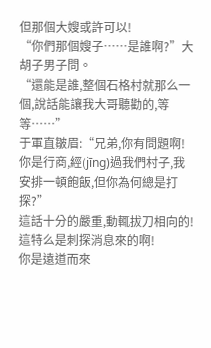但那個大嫂或許可以!
“你們那個嫂子……是誰啊?”大胡子男子問。
“還能是誰,整個石格村就那么一個,說話能讓我大哥聽勸的,等等……”
于軍直皺眉:“兄弟,你有問題啊!你是行商,經(jīng)過我們村子,我安排一頓飽飯,但你為何總是打探?”
這話十分的嚴重,動輒拔刀相向的!
這特么是刺探消息來的啊!
你是遠道而來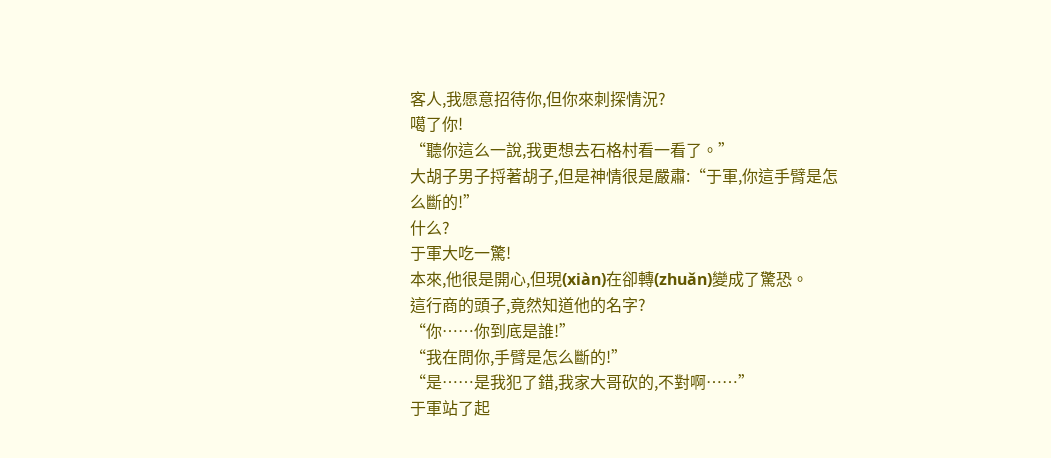客人,我愿意招待你,但你來刺探情況?
噶了你!
“聽你這么一說,我更想去石格村看一看了。”
大胡子男子捋著胡子,但是神情很是嚴肅:“于軍,你這手臂是怎么斷的!”
什么?
于軍大吃一驚!
本來,他很是開心,但現(xiàn)在卻轉(zhuǎn)變成了驚恐。
這行商的頭子,竟然知道他的名字?
“你……你到底是誰!”
“我在問你,手臂是怎么斷的!”
“是……是我犯了錯,我家大哥砍的,不對啊……”
于軍站了起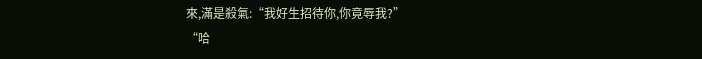來,滿是殺氣:“我好生招待你,你竟辱我?”
“哈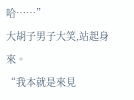哈……”
大胡子男子大笑,站起身來。
“我本就是來見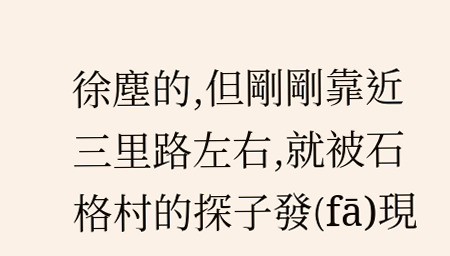徐塵的,但剛剛靠近三里路左右,就被石格村的探子發(fā)現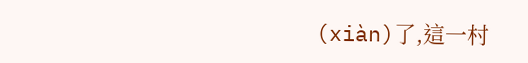(xiàn)了,這一村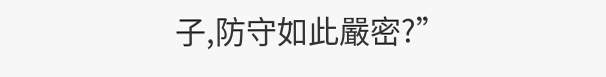子,防守如此嚴密?”